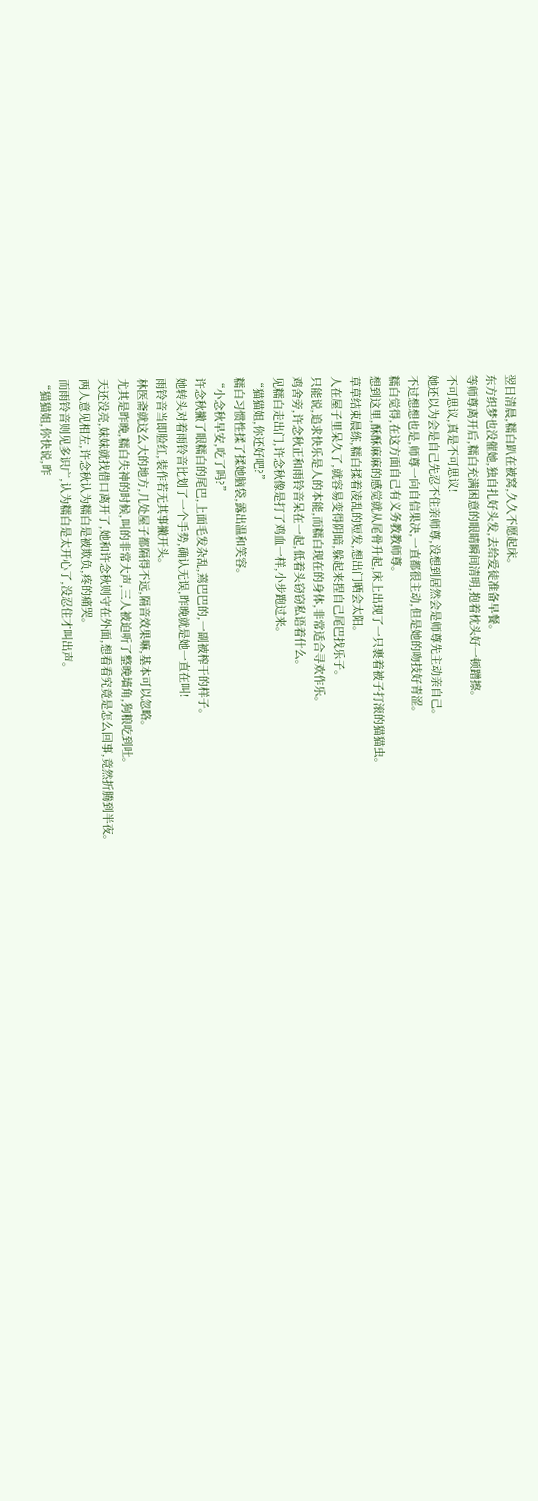翌日清晨,糯白趴在被窝,久久不愿起床。
东方织梦也没催她,独自扎好头发,去给爱徒准备早餐。
等师尊离开后,糯白充满困意的眼睛瞬间清明,抱着枕头好一顿蹭擦。
不可思议,真是不可思议!
她还以为会是自己先忍不住亲师尊,没想到居然会是师尊先主动亲自己。
不过想想也是,师尊一向自信果决,一直都很主动,但是她的吻技好青涩。
糯白觉得,在这方面自己有义务教教师尊。
想到这里,酥酥麻麻的感觉就从尾骨升起,床上出现了一只裹着被子打滚的猫猫虫。
草草结束晨练,糯白揉着凌乱的短发,想出门晒会太阳。
人在屋子里呆久了,就容易变得阴暗,躲起来捏自己尾巴找乐子。
只能说,追求快乐是人的本能,而糯白现在的身体,非常适合寻欢作乐。
鸡舍旁,许念秋正和雨铃音呆在一起,低着头窃窃私语着什么。
见糯白走出门,许念秋像是打了鸡血一样,小步跑过来。
“猫猫姐,你还好吧?”
糯白习惯性揉了揉她脑袋,露出温和笑容。
“小念秋早安,吃了吗?”
许念秋撇了眼糯白的尾巴,上面毛发杂乱,蔫巴巴的,一副被榨干的样子。
她转头对着雨铃音比划了一个手势,确认无误,昨晚就是她一直在叫!
雨铃音当即脸红,装作若无其事撇开头。
林医斋就这么大的地方,几处屋子都隔得不远,隔音效果嘛,基本可以忽略。
尤其是昨晚,糯白失神的时候,叫的非常大声,三人被迫听了整晚墙角,狗粮吃到吐。
天还没亮,妹妹就找借口离开了,她和许念秋则守在外面,想看看究竟是怎么回事,竟然折腾到半夜。
两人意见相左,许念秋认为糯白是被欺负,疼的痛哭。
而雨铃音则见多识广,认为糯白是太开心了,没忍住才叫出声。
“猫猫姐,你快说,昨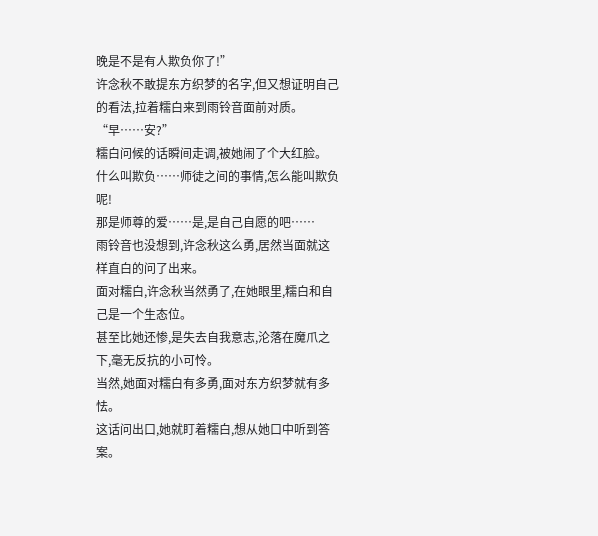晚是不是有人欺负你了!”
许念秋不敢提东方织梦的名字,但又想证明自己的看法,拉着糯白来到雨铃音面前对质。
“早……安?”
糯白问候的话瞬间走调,被她闹了个大红脸。
什么叫欺负……师徒之间的事情,怎么能叫欺负呢!
那是师尊的爱……是,是自己自愿的吧……
雨铃音也没想到,许念秋这么勇,居然当面就这样直白的问了出来。
面对糯白,许念秋当然勇了,在她眼里,糯白和自己是一个生态位。
甚至比她还惨,是失去自我意志,沦落在魔爪之下,毫无反抗的小可怜。
当然,她面对糯白有多勇,面对东方织梦就有多怯。
这话问出口,她就盯着糯白,想从她口中听到答案。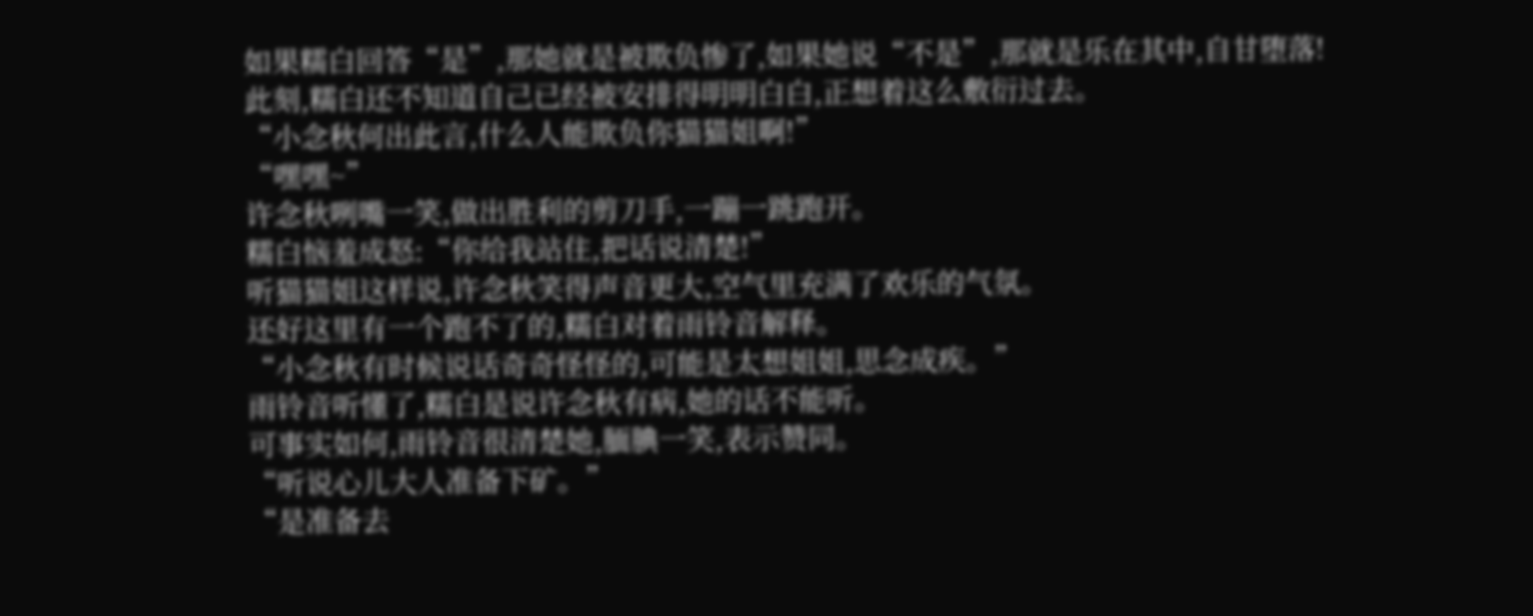如果糯白回答“是”,那她就是被欺负惨了,如果她说“不是”,那就是乐在其中,自甘堕落!
此刻,糯白还不知道自己已经被安排得明明白白,正想着这么敷衍过去。
“小念秋何出此言,什么人能欺负你猫猫姐啊!”
“嘿嘿~”
许念秋咧嘴一笑,做出胜利的剪刀手,一蹦一跳跑开。
糯白恼羞成怒:“你给我站住,把话说清楚!”
听猫猫姐这样说,许念秋笑得声音更大,空气里充满了欢乐的气氛。
还好这里有一个跑不了的,糯白对着雨铃音解释。
“小念秋有时候说话奇奇怪怪的,可能是太想姐姐,思念成疾。”
雨铃音听懂了,糯白是说许念秋有病,她的话不能听。
可事实如何,雨铃音很清楚她,腼腆一笑,表示赞同。
“听说心儿大人准备下矿。”
“是准备去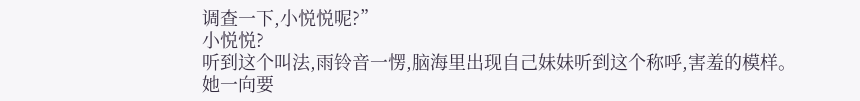调查一下,小悦悦呢?”
小悦悦?
听到这个叫法,雨铃音一愣,脑海里出现自己妹妹听到这个称呼,害羞的模样。
她一向要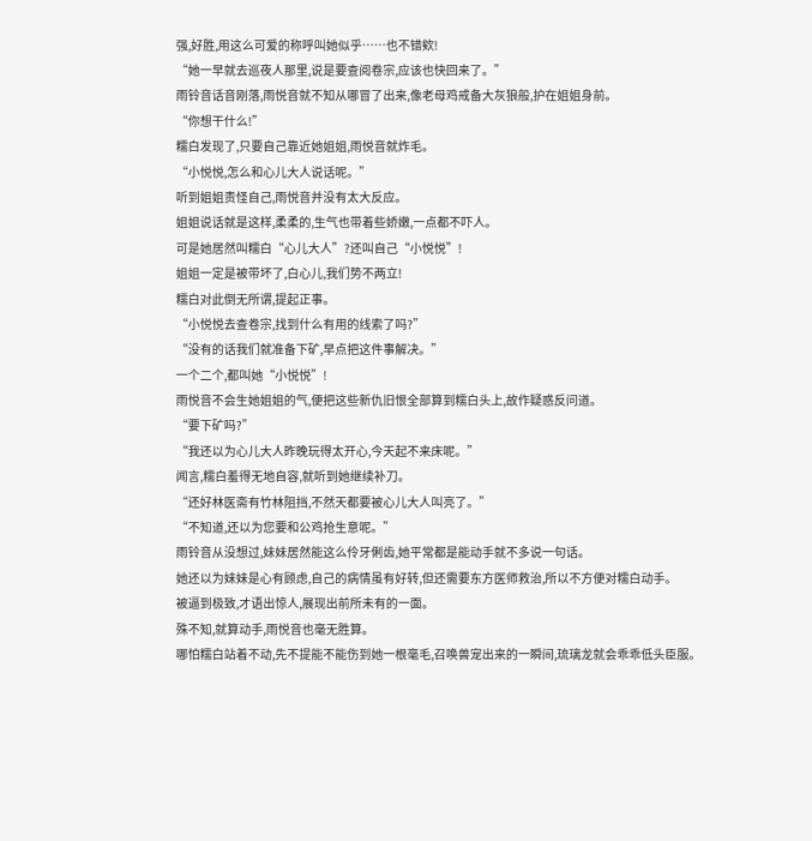强,好胜,用这么可爱的称呼叫她似乎……也不错欸!
“她一早就去巡夜人那里,说是要查阅卷宗,应该也快回来了。”
雨铃音话音刚落,雨悦音就不知从哪冒了出来,像老母鸡戒备大灰狼般,护在姐姐身前。
“你想干什么!”
糯白发现了,只要自己靠近她姐姐,雨悦音就炸毛。
“小悦悦,怎么和心儿大人说话呢。”
听到姐姐责怪自己,雨悦音并没有太大反应。
姐姐说话就是这样,柔柔的,生气也带着些娇嫩,一点都不吓人。
可是她居然叫糯白“心儿大人”?还叫自己“小悦悦”!
姐姐一定是被带坏了,白心儿,我们势不两立!
糯白对此倒无所谓,提起正事。
“小悦悦去查卷宗,找到什么有用的线索了吗?”
“没有的话我们就准备下矿,早点把这件事解决。”
一个二个,都叫她“小悦悦”!
雨悦音不会生她姐姐的气,便把这些新仇旧恨全部算到糯白头上,故作疑惑反问道。
“要下矿吗?”
“我还以为心儿大人昨晚玩得太开心,今天起不来床呢。”
闻言,糯白羞得无地自容,就听到她继续补刀。
“还好林医斋有竹林阻挡,不然天都要被心儿大人叫亮了。”
“不知道,还以为您要和公鸡抢生意呢。”
雨铃音从没想过,妹妹居然能这么伶牙俐齿,她平常都是能动手就不多说一句话。
她还以为妹妹是心有顾虑,自己的病情虽有好转,但还需要东方医师救治,所以不方便对糯白动手。
被逼到极致,才语出惊人,展现出前所未有的一面。
殊不知,就算动手,雨悦音也毫无胜算。
哪怕糯白站着不动,先不提能不能伤到她一根毫毛,召唤兽宠出来的一瞬间,琉璃龙就会乖乖低头臣服。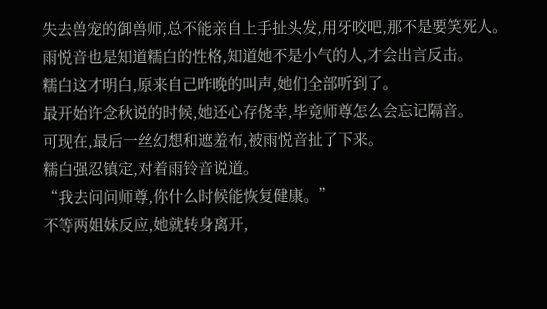失去兽宠的御兽师,总不能亲自上手扯头发,用牙咬吧,那不是要笑死人。
雨悦音也是知道糯白的性格,知道她不是小气的人,才会出言反击。
糯白这才明白,原来自己昨晚的叫声,她们全部听到了。
最开始许念秋说的时候,她还心存侥幸,毕竟师尊怎么会忘记隔音。
可现在,最后一丝幻想和遮羞布,被雨悦音扯了下来。
糯白强忍镇定,对着雨铃音说道。
“我去问问师尊,你什么时候能恢复健康。”
不等两姐妹反应,她就转身离开,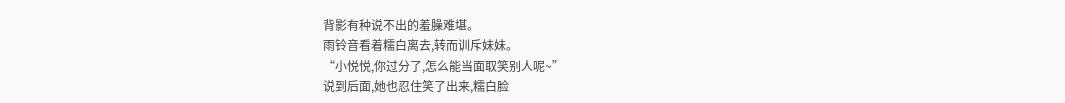背影有种说不出的羞臊难堪。
雨铃音看着糯白离去,转而训斥妹妹。
“小悦悦,你过分了,怎么能当面取笑别人呢~”
说到后面,她也忍住笑了出来,糯白脸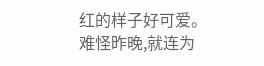红的样子好可爱。
难怪昨晚,就连为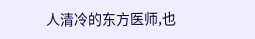人清冷的东方医师,也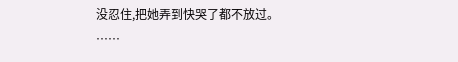没忍住,把她弄到快哭了都不放过。
……